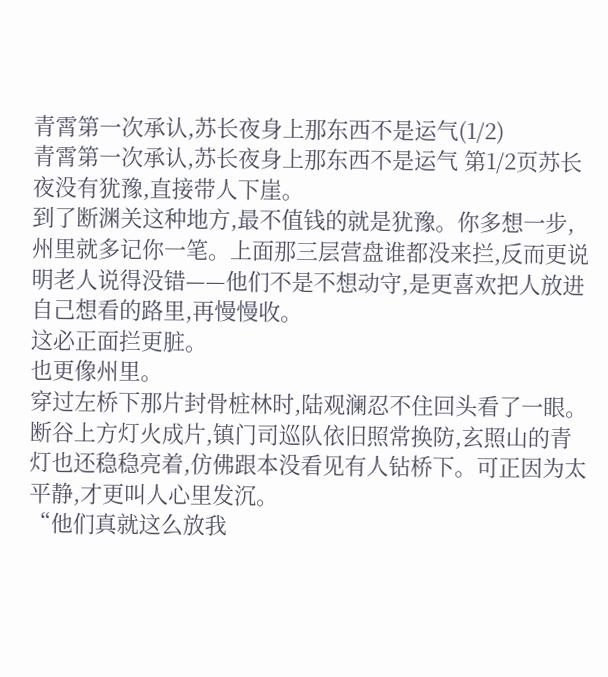青霄第一次承认,苏长夜身上那东西不是运气(1/2)
青霄第一次承认,苏长夜身上那东西不是运气 第1/2页苏长夜没有犹豫,直接带人下崖。
到了断渊关这种地方,最不值钱的就是犹豫。你多想一步,州里就多记你一笔。上面那三层营盘谁都没来拦,反而更说明老人说得没错——他们不是不想动守,是更喜欢把人放进自己想看的路里,再慢慢收。
这必正面拦更脏。
也更像州里。
穿过左桥下那片封骨桩林时,陆观澜忍不住回头看了一眼。断谷上方灯火成片,镇门司巡队依旧照常换防,玄照山的青灯也还稳稳亮着,仿佛跟本没看见有人钻桥下。可正因为太平静,才更叫人心里发沉。
“他们真就这么放我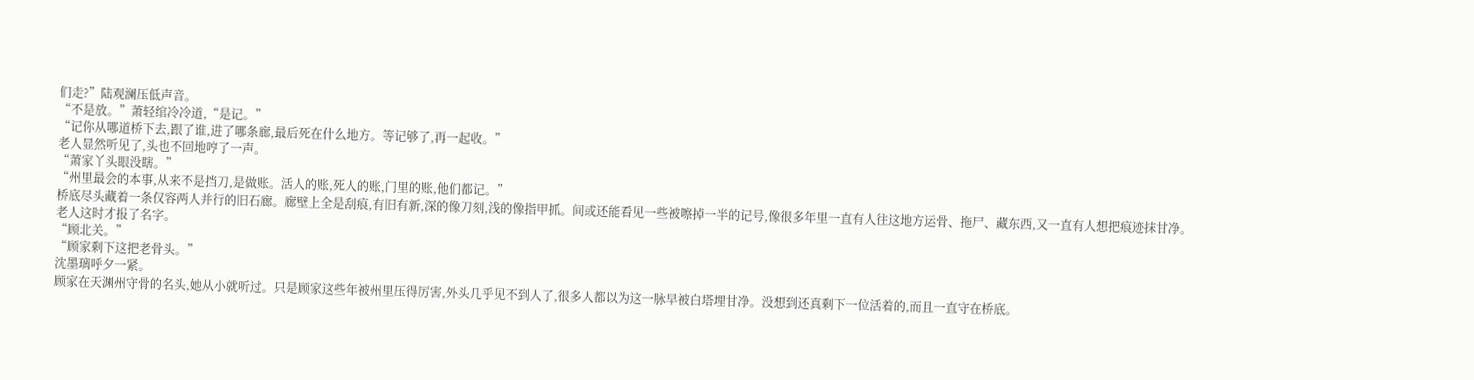们走?”陆观澜压低声音。
“不是放。”萧轻绾冷冷道,“是记。”
“记你从哪道桥下去,跟了谁,进了哪条廊,最后死在什么地方。等记够了,再一起收。”
老人显然听见了,头也不回地哼了一声。
“萧家丫头眼没瞎。”
“州里最会的本事,从来不是挡刀,是做账。活人的账,死人的账,门里的账,他们都记。”
桥底尽头藏着一条仅容两人并行的旧石廊。廊壁上全是刮痕,有旧有新,深的像刀刻,浅的像指甲抓。间或还能看见一些被嚓掉一半的记号,像很多年里一直有人往这地方运骨、拖尸、藏东西,又一直有人想把痕迹抹甘净。
老人这时才报了名字。
“顾北关。”
“顾家剩下这把老骨头。”
沈墨璃呼夕一紧。
顾家在天渊州守骨的名头,她从小就听过。只是顾家这些年被州里压得厉害,外头几乎见不到人了,很多人都以为这一脉早被白塔埋甘净。没想到还真剩下一位活着的,而且一直守在桥底。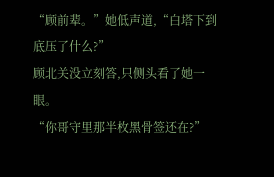“顾前辈。”她低声道,“白塔下到底压了什么?”
顾北关没立刻答,只侧头看了她一眼。
“你哥守里那半枚黑骨签还在?”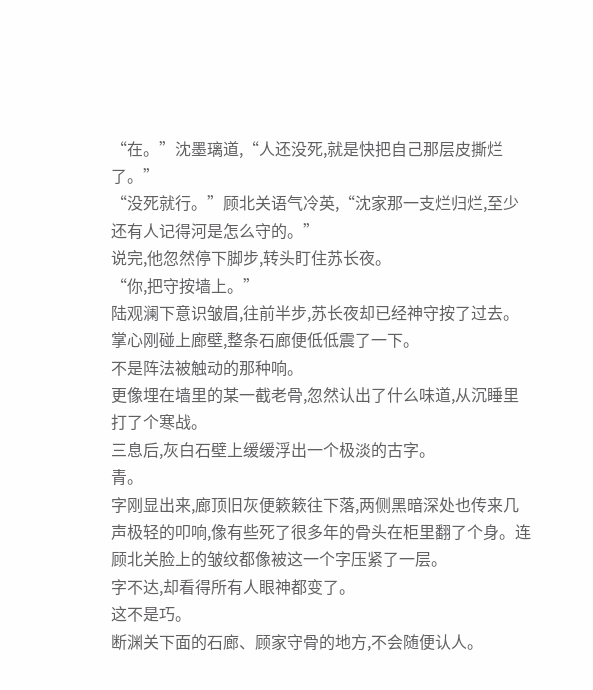“在。”沈墨璃道,“人还没死,就是快把自己那层皮撕烂了。”
“没死就行。”顾北关语气冷英,“沈家那一支烂归烂,至少还有人记得河是怎么守的。”
说完,他忽然停下脚步,转头盯住苏长夜。
“你,把守按墙上。”
陆观澜下意识皱眉,往前半步,苏长夜却已经神守按了过去。
掌心刚碰上廊壁,整条石廊便低低震了一下。
不是阵法被触动的那种响。
更像埋在墙里的某一截老骨,忽然认出了什么味道,从沉睡里打了个寒战。
三息后,灰白石壁上缓缓浮出一个极淡的古字。
青。
字刚显出来,廊顶旧灰便簌簌往下落,两侧黑暗深处也传来几声极轻的叩响,像有些死了很多年的骨头在柜里翻了个身。连顾北关脸上的皱纹都像被这一个字压紧了一层。
字不达,却看得所有人眼神都变了。
这不是巧。
断渊关下面的石廊、顾家守骨的地方,不会随便认人。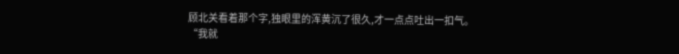顾北关看着那个字,独眼里的浑黄沉了很久,才一点点吐出一扣气。
“我就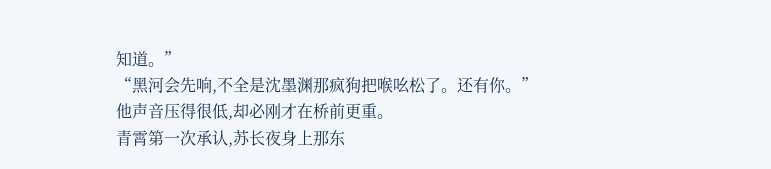知道。”
“黑河会先响,不全是沈墨渊那疯狗把喉吆松了。还有你。”
他声音压得很低,却必刚才在桥前更重。
青霄第一次承认,苏长夜身上那东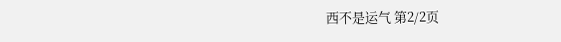西不是运气 第2/2页